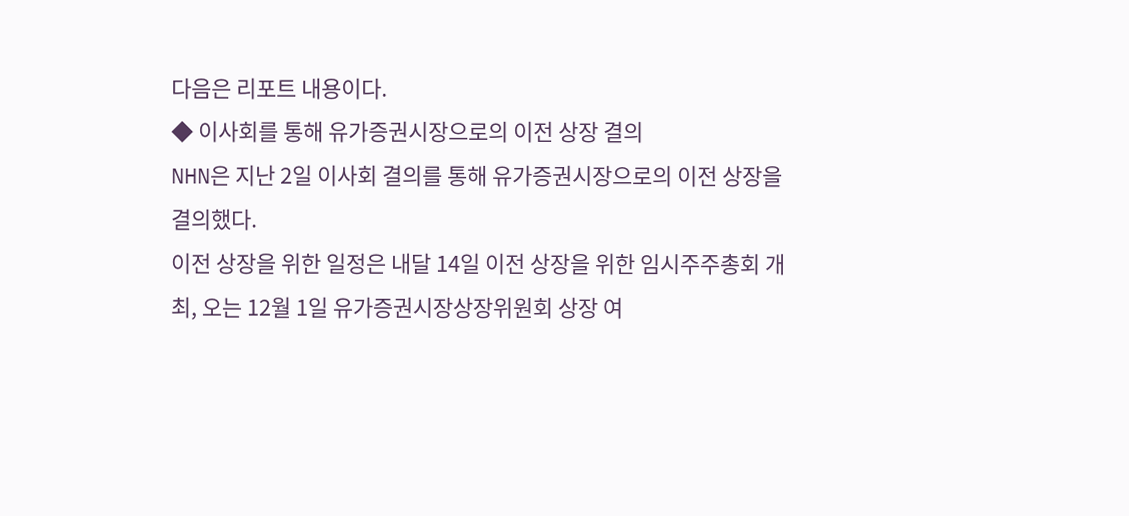다음은 리포트 내용이다.
◆ 이사회를 통해 유가증권시장으로의 이전 상장 결의
NHN은 지난 2일 이사회 결의를 통해 유가증권시장으로의 이전 상장을 결의했다.
이전 상장을 위한 일정은 내달 14일 이전 상장을 위한 임시주주총회 개최, 오는 12월 1일 유가증권시장상장위원회 상장 여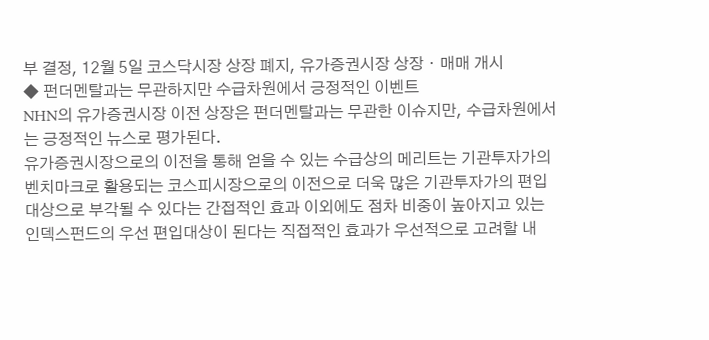부 결정, 12월 5일 코스닥시장 상장 폐지, 유가증권시장 상장ㆍ매매 개시
◆ 펀더멘탈과는 무관하지만 수급차원에서 긍정적인 이벤트
NHN의 유가증권시장 이전 상장은 펀더멘탈과는 무관한 이슈지만, 수급차원에서는 긍정적인 뉴스로 평가된다.
유가증권시장으로의 이전을 통해 얻을 수 있는 수급상의 메리트는 기관투자가의 벤치마크로 활용되는 코스피시장으로의 이전으로 더욱 많은 기관투자가의 편입 대상으로 부각될 수 있다는 간접적인 효과 이외에도 점차 비중이 높아지고 있는 인덱스펀드의 우선 편입대상이 된다는 직접적인 효과가 우선적으로 고려할 내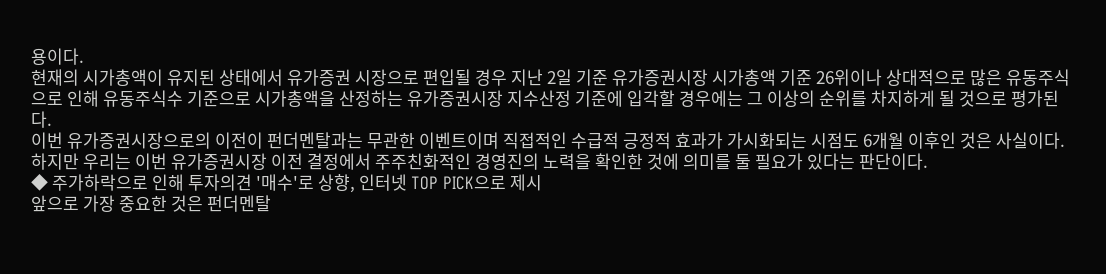용이다.
현재의 시가총액이 유지된 상태에서 유가증권 시장으로 편입될 경우 지난 2일 기준 유가증권시장 시가총액 기준 26위이나 상대적으로 많은 유동주식으로 인해 유동주식수 기준으로 시가총액을 산정하는 유가증권시장 지수산정 기준에 입각할 경우에는 그 이상의 순위를 차지하게 될 것으로 평가된다.
이번 유가증권시장으로의 이전이 펀더멘탈과는 무관한 이벤트이며 직접적인 수급적 긍정적 효과가 가시화되는 시점도 6개월 이후인 것은 사실이다. 하지만 우리는 이번 유가증권시장 이전 결정에서 주주친화적인 경영진의 노력을 확인한 것에 의미를 둘 필요가 있다는 판단이다.
◆ 주가하락으로 인해 투자의견 '매수'로 상향, 인터넷 TOP PICK으로 제시
앞으로 가장 중요한 것은 펀더멘탈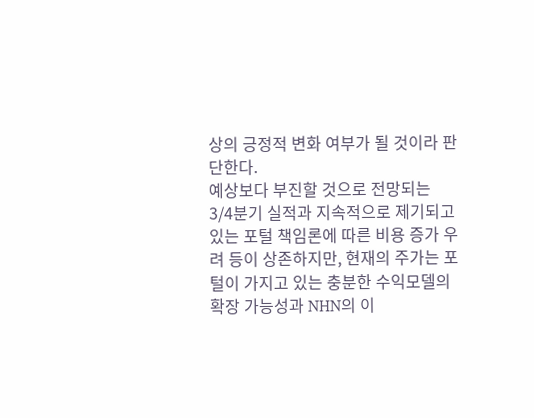상의 긍정적 변화 여부가 될 것이라 판단한다.
예상보다 부진할 것으로 전망되는 3/4분기 실적과 지속적으로 제기되고 있는 포털 책임론에 따른 비용 증가 우려 등이 상존하지만, 현재의 주가는 포털이 가지고 있는 충분한 수익모델의 확장 가능성과 NHN의 이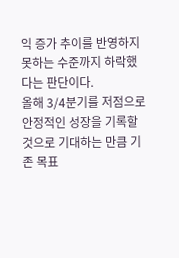익 증가 추이를 반영하지 못하는 수준까지 하락했다는 판단이다.
올해 3/4분기를 저점으로 안정적인 성장을 기록할 것으로 기대하는 만큼 기존 목표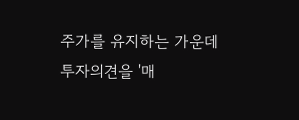주가를 유지하는 가운데 투자의견을 '매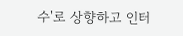수'로 상향하고 인터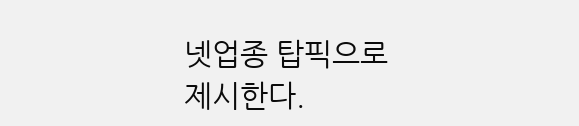넷업종 탑픽으로 제시한다.